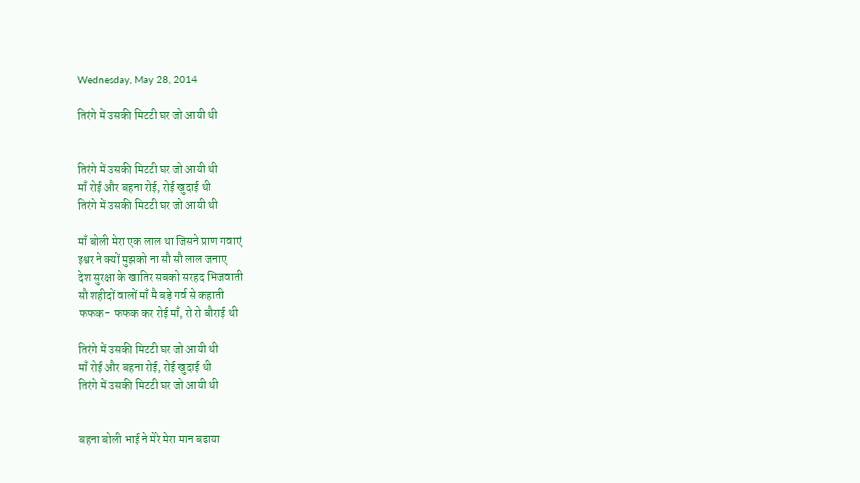Wednesday, May 28, 2014

तिरंगे में उसकी मिटटी घर जो आयी थी


तिरंगे में उसकी मिटटी घर जो आयी थी
माँ रोई और बहना रोई, रोई खुदाई थी
तिरंगे में उसकी मिटटी घर जो आयी थी

माँ बोली मेरा एक लाल था जिसने प्राण गवाएं
इश्वर ने क्यों मुझको ना सौ सौ लाल जनाए
देश सुरक्षा के खातिर सबको सरहद भिजवाती
सौ शहीदों वालों माँ मै बड़े गर्व से कहाती
फफक- फफक कर रोई माँ, रो रो बौराई थी

तिरंगे में उसकी मिटटी घर जो आयी थी
माँ रोई और बहना रोई, रोई खुदाई थी
तिरंगे में उसकी मिटटी घर जो आयी थी


बहना बोली भाई ने मेरे मेरा मान बढाया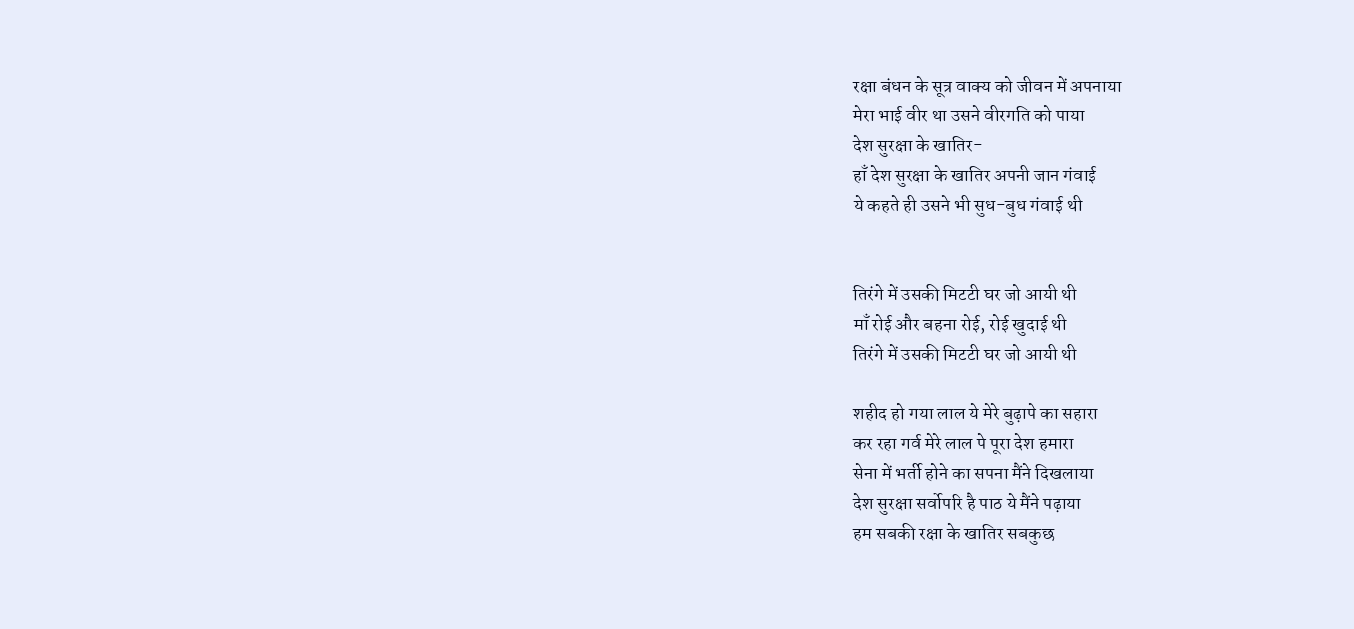रक्षा बंधन के सूत्र वाक्य को जीवन में अपनाया
मेरा भाई वीर था उसने वीरगति को पाया
देश सुरक्षा के खातिर-
हाँ देश सुरक्षा के खातिर अपनी जान गंवाई
ये कहते ही उसने भी सुध-बुध गंवाई थी


तिरंगे में उसकी मिटटी घर जो आयी थी
माँ रोई और बहना रोई, रोई खुदाई थी
तिरंगे में उसकी मिटटी घर जो आयी थी

शहीद हो गया लाल ये मेरे बुढ़ापे का सहारा
कर रहा गर्व मेरे लाल पे पूरा देश हमारा
सेना में भर्ती होने का सपना मैंने दिखलाया
देश सुरक्षा सर्वोपरि है पाठ ये मैंने पढ़ाया
हम सबकी रक्षा के खातिर सबकुछ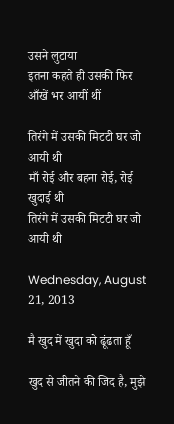उसने लुटाया
इतना कहते ही उसकी फिर आँखें भर आयीं थीं

तिरंगे में उसकी मिटटी घर जो आयी थी
माँ रोई और बहना रोई, रोई खुदाई थी
तिरंगे में उसकी मिटटी घर जो आयी थी

Wednesday, August 21, 2013

मै खुद में खुदा को ढूंढता हूँ

खुद से जीतने की जिद है, मुझे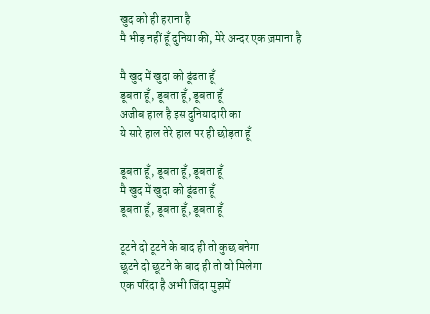खुद को ही हराना है
मै भीड़ नहीं हूँ दुनिया की, मेरे अन्दर एक ज़माना है

मै खुद में खुदा को ढूंढता हूँ
डूबता हूँ, डूबता हूँ, डूबता हूँ
अजीब हाल है इस दुनियादारी का
ये सारे हाल तेरे हाल पर ही छोड़ता हूँ

डूबता हूँ, डूबता हूँ, डूबता हूँ
मै खुद में खुदा को ढूंढता हूँ
डूबता हूँ, डूबता हूँ, डूबता हूँ

टूटने दो टूटने के बाद ही तो कुछ बनेगा
छूटने दो छूटने के बाद ही तो वो मिलेगा
एक परिंदा है अभी जिंदा मुझमें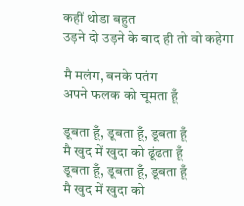कहीं थोडा बहुत
उड़ने दो उड़ने के बाद ही तो वो कहेगा

मै मलंग, बनके पतंग
अपने फलक को चूमता हूँ

डूबता हूँ, डूबता हूँ, डूबता हूँ
मै खुद में खुदा को ढूंढता हूँ
डूबता हूँ, डूबता हूँ, डूबता हूँ
मै खुद में खुदा को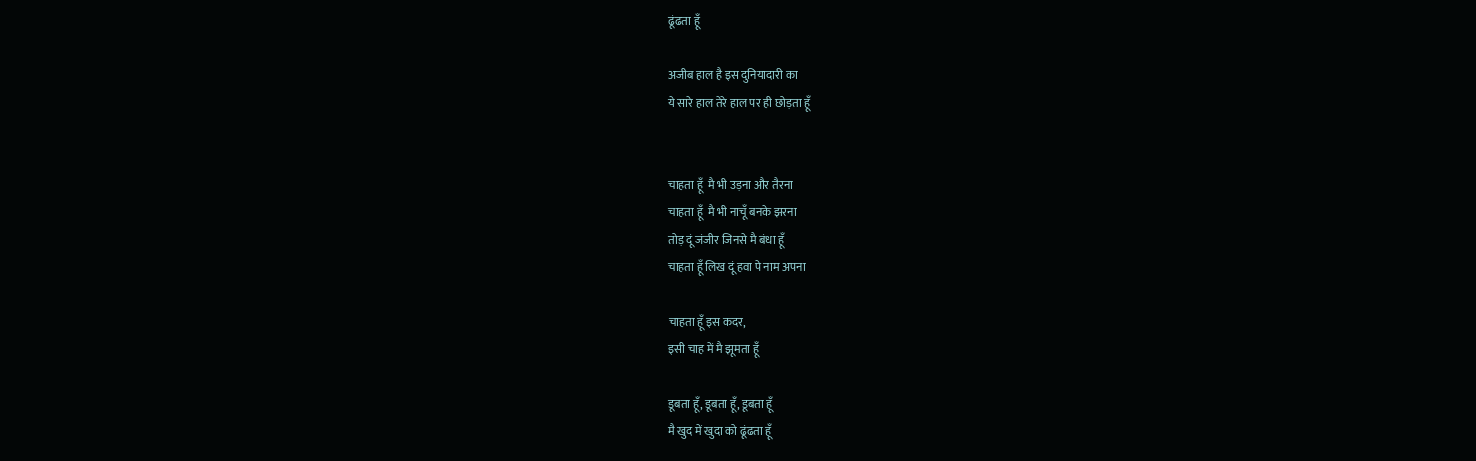ढूंढता हूँ

अजीब हाल है इस दुनियादारी का
ये सारे हाल तेरे हाल पर ही छोड़ता हूँ


चाहता हूँ  मै भी उड़ना और तैरना
चाहता हूँ  मै भी नाचूँ बनके झरना
तोड़ दूं जंजीर जिनसे मै बंधा हूँ
चाहता हूँ लिख दूं हवा पे नाम अपना

चाहता हूँ इस कदर,
इसी चाह में मै झूमता हूँ

डूबता हूँ, डूबता हूँ, डूबता हूँ
मै खुद में खुदा को ढूंढता हूँ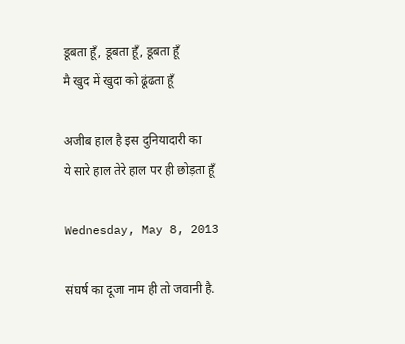डूबता हूँ, डूबता हूँ, डूबता हूँ
मै खुद में खुदा को ढूंढता हूँ

अजीब हाल है इस दुनियादारी का
ये सारे हाल तेरे हाल पर ही छोड़ता हूँ

Wednesday, May 8, 2013

संघर्ष का दूजा नाम ही तो जवानी है.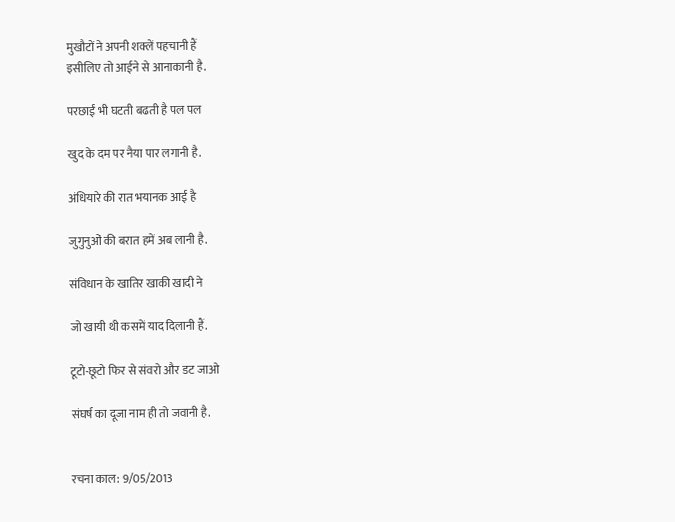मुखौटों ने अपनी शक्लें पहचानी हैं
इसीलिए तो आईने से आनाकानी है.

परछाईं भी घटती बढती है पल पल

खुद के दम पर नैया पार लगानी है.

अंधियारे की रात भयानक आई है

जुगुनुओं की बरात हमें अब लानी है.

संविधान के खातिर खाकी खादी ने

जो खायी थी कसमें याद दिलानी हैं.

टूटो-छूटो फिर से संवरो और डट जाओ

संघर्ष का दूजा नाम ही तो जवानी है.


रचना काल: 9/05/2013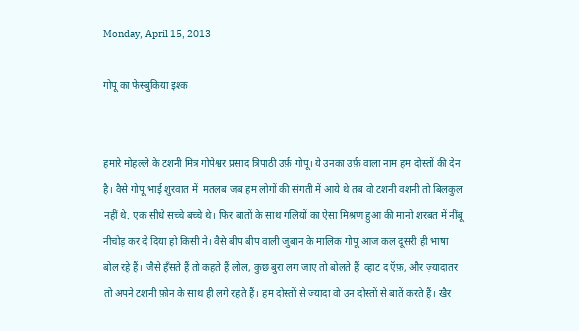Monday, April 15, 2013

गोपू का फेस्बुकिया इश्क


हमारे मोहल्ले के टशनी मित्र गोपेश्वर प्रसाद त्रिपाठी उर्फ़ गोपू। ये उनका उर्फ़ वाला नाम हम दोस्तों की देन है। वैसे गोपू भाई शुरवात में  मतलब जब हम लोगों की संगती में आये थे तब वो टशनी वशनी तो बिलकुल नहीं थे. एक सीधे सच्चे बच्चे थे। फिर बातों के साथ गलियों का ऐसा मिश्रण हुआ की मानो शरबत में नींबू नीचोड़ कर दे दिया हो किसी ने। वैसे बीप बीप वाली जुबान के मालिक गोपू आज कल दूसरी ही भाषा बोल रहे हैं। जैसे हँसते हैं तो कहते हैं लोल, कुछ बुरा लग जाए तो बोलते हैं  व्हाट द ऍफ़, और ज़्यादातर तो अपने टशनी फ़ोन के साथ ही लगे रहते हैं। हम दोस्तों से ज्यादा वो उन दोस्तों से बातें करते हैं। खैर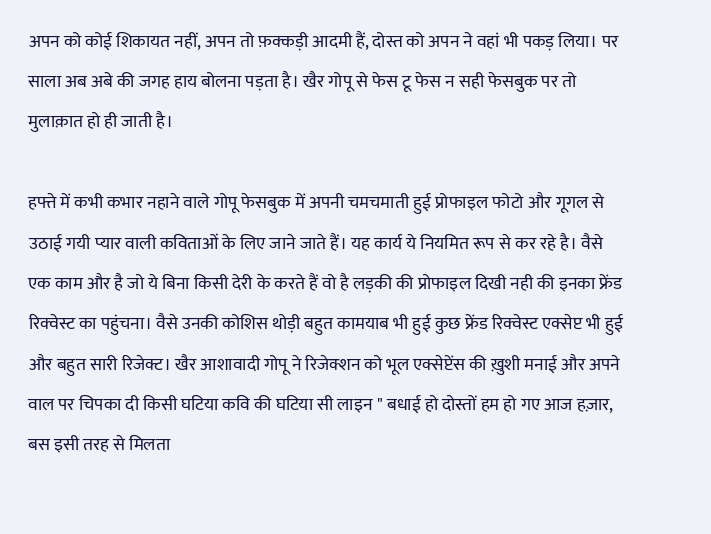अपन को कोई शिकायत नहीं, अपन तो फ़क्कड़ी आदमी हैं, दोस्त को अपन ने वहां भी पकड़ लिया। पर साला अब अबे की जगह हाय बोलना पड़ता है। खैर गोपू से फेस टू फेस न सही फेसबुक पर तो मुलाक़ात हो ही जाती है।

हफ्ते में कभी कभार नहाने वाले गोपू फेसबुक में अपनी चमचमाती हुई प्रोफाइल फोटो और गूगल से उठाई गयी प्यार वाली कविताओं के लिए जाने जाते हैं। यह कार्य ये नियमित रूप से कर रहे है। वैसे एक काम और है जो ये बिना किसी देरी के करते हैं वो है लड़की की प्रोफाइल दिखी नही की इनका फ्रेंड रिक्वेस्ट का पहुंचना। वैसे उनकी कोशिस थोड़ी बहुत कामयाब भी हुई कुछ फ्रेंड रिक्वेस्ट एक्सेप्ट भी हुई और बहुत सारी रिजेक्ट। खैर आशावादी गोपू ने रिजेक्शन को भूल एक्सेप्टेंस की ख़ुशी मनाई और अपने वाल पर चिपका दी किसी घटिया कवि की घटिया सी लाइन " बधाई हो दोस्तों हम हो गए आज हज़ार, बस इसी तरह से मिलता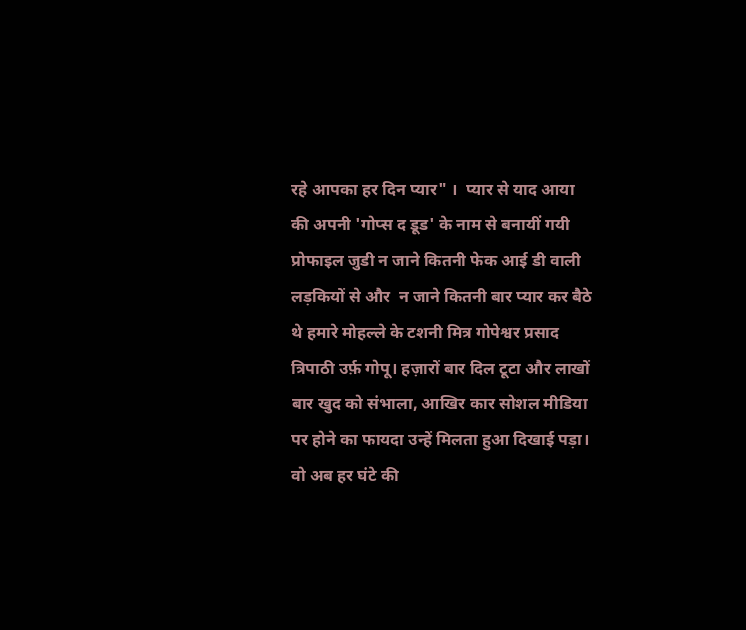रहे आपका हर दिन प्यार" ।  प्यार से याद आया की अपनी 'गोप्स द डूड' के नाम से बनायीं गयी प्रोफाइल जुडी न जाने कितनी फेक आई डी वाली लड़कियों से और  न जाने कितनी बार प्यार कर बैठे थे हमारे मोहल्ले के टशनी मित्र गोपेश्वर प्रसाद त्रिपाठी उर्फ़ गोपू। हज़ारों बार दिल टूटा और लाखों बार खुद को संभाला, आखिर कार सोशल मीडिया पर होने का फायदा उन्हें मिलता हुआ दिखाई पड़ा। वो अब हर घंटे की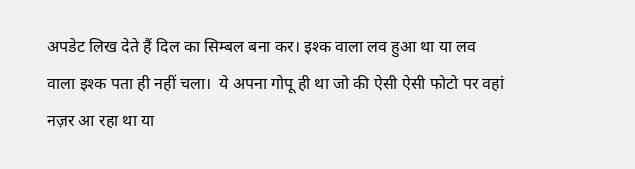अपडेट लिख देते हैं दिल का सिम्बल बना कर। इश्क वाला लव हुआ था या लव वाला इश्क पता ही नहीं चला।  ये अपना गोपू ही था जो की ऐसी ऐसी फोटो पर वहां नज़र आ रहा था या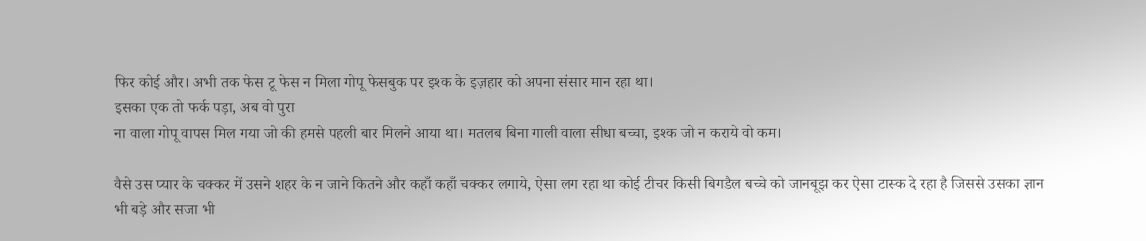फिर कोई और। अभी तक फेस टू फेस न मिला गोपू फेसबुक पर इश्क के इज़हार को अपना संसार मान रहा था।
इसका एक तो फर्क पड़ा, अब वो पुरा
ना वाला गोपू वापस मिल गया जो की हमसे पहली बार मिलने आया था। मतलब बिना गाली वाला सीधा बच्चा, इश्क जो न कराये वो कम।

वैसे उस प्यार के चक्कर में उसने शहर के न जाने कितने और कहाँ कहाँ चक्कर लगाये, ऐसा लग रहा था कोई टीचर किसी बिगडैल बच्चे को जानबूझ कर ऐसा टास्क दे रहा है जिससे उसका ज्ञान भी बड़े और सजा भी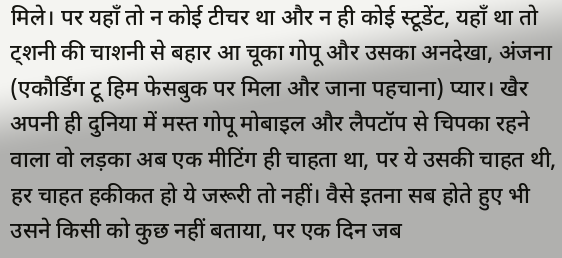मिले। पर यहाँ तो न कोई टीचर था और न ही कोई स्टूडेंट, यहाँ था तो ट्शनी की चाशनी से बहार आ चूका गोपू और उसका अनदेखा, अंजना (एकौर्डिंग टू हिम फेसबुक पर मिला और जाना पहचाना) प्यार। खैर अपनी ही दुनिया में मस्त गोपू मोबाइल और लैपटॉप से चिपका रहने वाला वो लड़का अब एक मीटिंग ही चाहता था, पर ये उसकी चाहत थी, हर चाहत हकीकत हो ये जरूरी तो नहीं। वैसे इतना सब होते हुए भी उसने किसी को कुछ नहीं बताया, पर एक दिन जब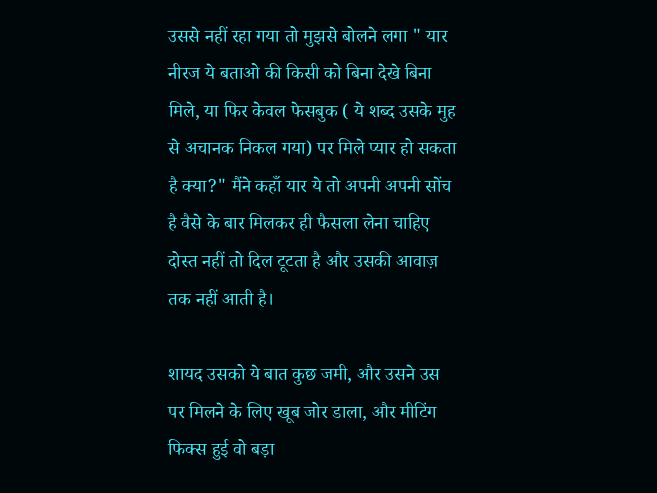उससे नहीं रहा गया तो मुझसे बोलने लगा " यार नीरज ये बताओ की किसी को बिना देखे बिना मिले, या फिर केवल फेसबुक ( ये शब्द उसके मुह से अचानक निकल गया) पर मिले प्यार हो सकता है क्या?" मैंने कहाँ यार ये तो अपनी अपनी सोंच है वैसे के बार मिलकर ही फैसला लेना चाहिए दोस्त नहीं तो दिल टूटता है और उसकी आवाज़ तक नहीं आती है।

शायद उसको ये बात कुछ जमी, और उसने उस पर मिलने के लिए खूब जोर डाला, और मीटिंग फिक्स हुई वो बड़ा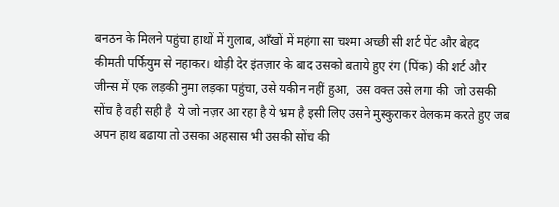बनठन के मिलने पहुंचा हाथों में गुलाब, आँखों में महंगा सा चश्मा अच्छी सी शर्ट पेंट और बेहद कीमती पर्फियुम से नहाकर। थोड़ी देर इंतज़ार के बाद उसको बताये हुए रंग (पिंक) की शर्ट और जीन्स में एक लड़की नुमा लड़का पहुंचा, उसे यकीन नहीं हुआ,  उस वक्त उसे लगा की  जो उसकी सोंच है वही सही है  ये जो नज़र आ रहा है ये भ्रम है इसी लिए उसने मुस्कुराकर वेलकम करते हुए जब अपन हाथ बढाया तो उसका अहसास भी उसकी सोंच की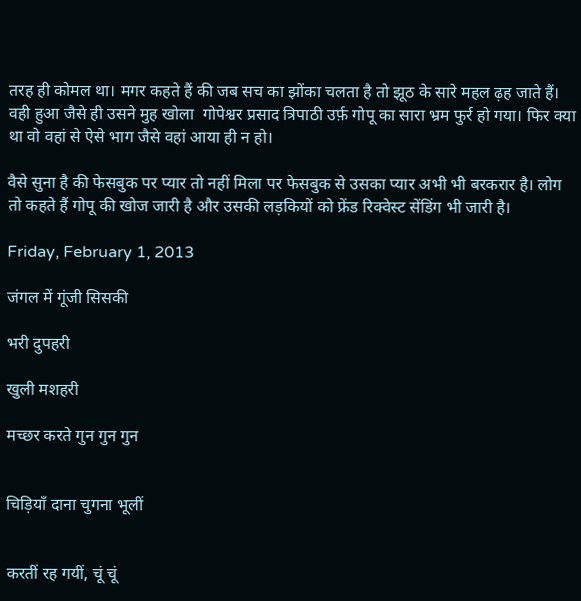तरह ही कोमल था। मगर कहते हैं की जब सच का झोंका चलता है तो झूठ के सारे महल ढ़ह जाते हैं। वही हुआ जैसे ही उसने मुह खोला  गोपेश्वर प्रसाद त्रिपाठी उर्फ़ गोपू का सारा भ्रम फुर्र हो गया। फिर क्या था वो वहां से ऐसे भाग जैसे वहां आया ही न हो।

वैसे सुना है की फेसबुक पर प्यार तो नहीं मिला पर फेसबुक से उसका प्यार अभी भी बरकरार है। लोग तो कहते हैं गोपू की खोज जारी है और उसकी लड़कियों को फ्रेंड रिक्वेस्ट सेंडिंग भी जारी है।

Friday, February 1, 2013

जंगल में गूंजी सिसकी

भरी दुपहरी

खुली मशहरी

मच्छर करते गुन गुन गुन


चिड़ियाँ दाना चुगना भूलीं


करतीं रह गयीं, चूं चूं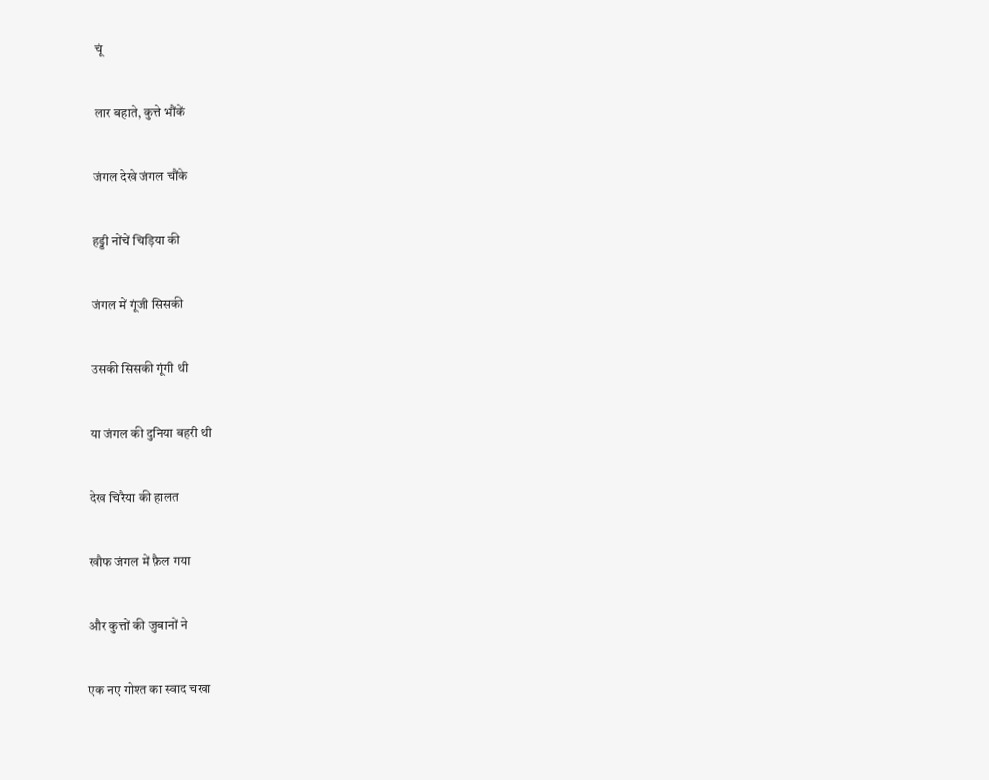चूं


लार बहाते, कुत्ते भौंकें


जंगल देखे जंगल चौंके


हड्डी नोंचें चिड़िया की


जंगल में गूंजी सिसकी


उसकी सिसकी गूंगी थी


या जंगल की दुनिया बहरी थी


देख चिरैया की हालत


खौफ जंगल में फ़ैल गया


और कुत्तों की जुबानों ने


एक नए गोश्त का स्वाद चखा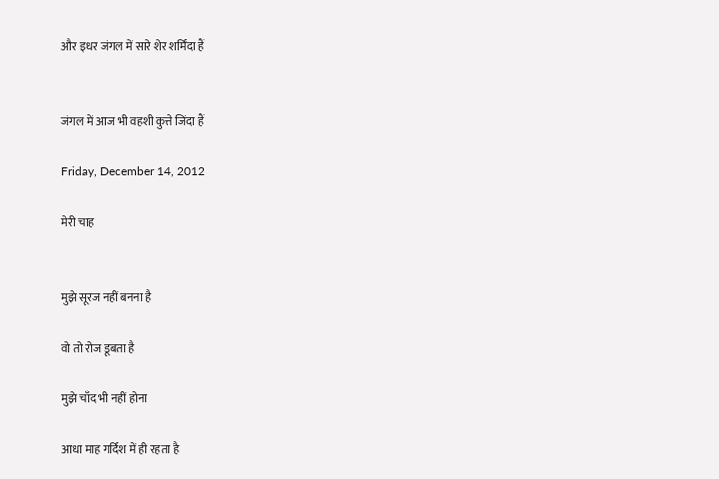और इधर जंगल में सारे शेर शर्मिंदा हैं


जंगल में आज भी वहशी कुत्ते जिंदा हैं

Friday, December 14, 2012

मेरी चाह


मुझे सूरज नहीं बनना है

वो तो रोज डूबता है

मुझे चाँद भी नहीं होना

आधा माह गर्दिश में ही रहता है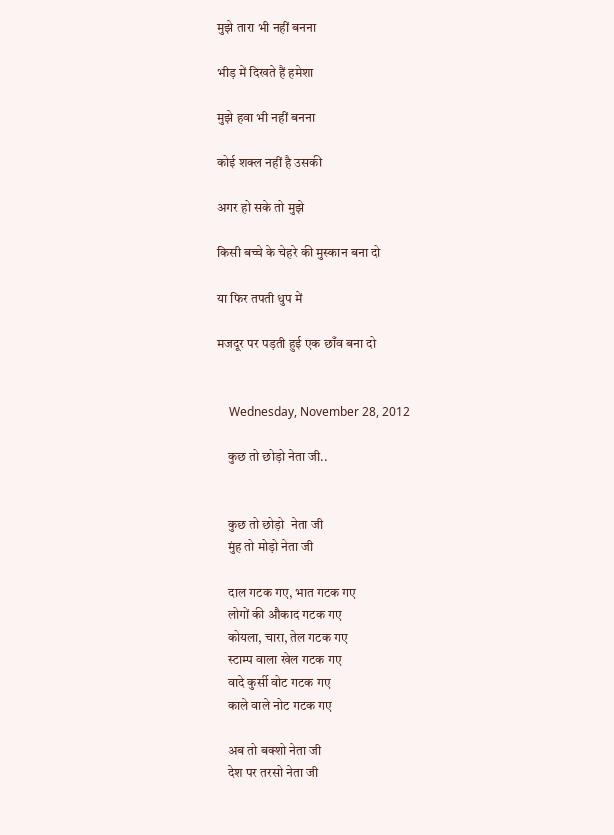मुझे तारा भी नहीं बनना

भीड़ में दिखते हैं हमेशा

मुझे हवा भी नहीं बनना

कोई शक्ल नहीं है उसकी

अगर हो सके तो मुझे

किसी बच्चे के चेहरे की मुस्कान बना दो

या फिर तपती धुप में

मजदूर पर पड़ती हुई एक छाँव बना दो


    Wednesday, November 28, 2012

    कुछ तो छोड़ो नेता जी..


    कुछ तो छोड़ो  नेता जी
    मुंह तो मोड़ो नेता जी

    दाल गटक गए, भात गटक गए
    लोगों की औकाद गटक गए
    कोयला, चारा, तेल गटक गए
    स्टाम्प वाला खेल गटक गए
    वादे कुर्सी वोट गटक गए
    काले वाले नोट गटक गए

    अब तो बक्शो नेता जी
    देश पर तरसो नेता जी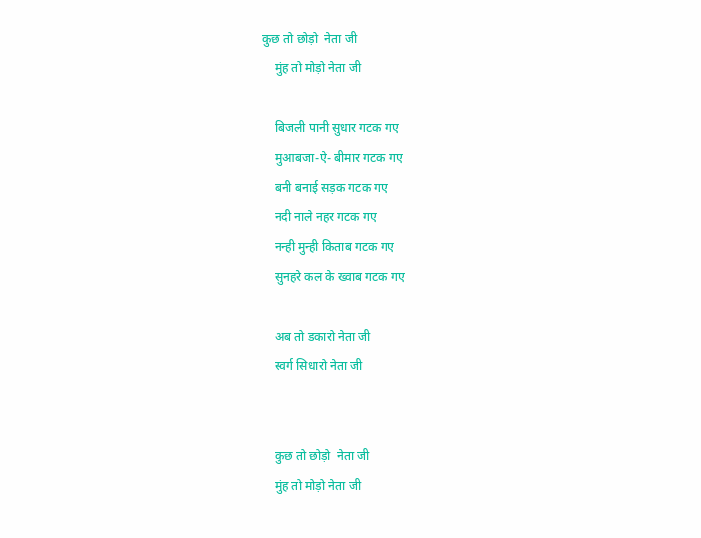कुछ तो छोड़ो  नेता जी
    मुंह तो मोड़ो नेता जी

    बिजली पानी सुधार गटक गए
    मुआबजा-ऐ- बीमार गटक गए
    बनी बनाई सड़क गटक गए
    नदी नाले नहर गटक गए
    नन्ही मुन्ही किताब गटक गए
    सुनहरे कल के ख्वाब गटक गए

    अब तो डकारो नेता जी
    स्वर्ग सिधारो नेता जी


    कुछ तो छोड़ो  नेता जी
    मुंह तो मोड़ो नेता जी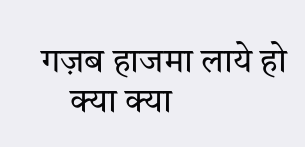गज़ब हाजमा लाये हो
    क्या क्या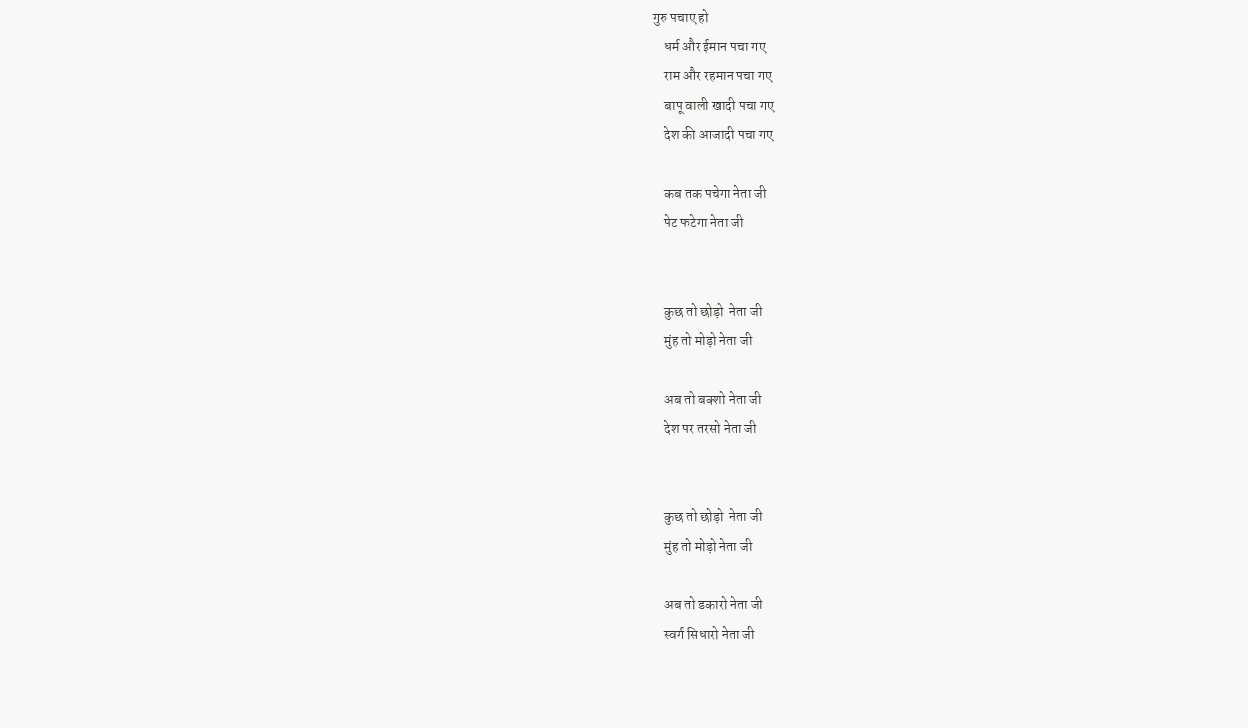गुरु पचाए हो
    धर्म और ईमान पचा गए
    राम और रहमान पचा गए
    बापू वाली खादी पचा गए
    देश की आजादी पचा गए

    कब तक पचेगा नेता जी
    पेट फटेगा नेता जी


    कुछ तो छोड़ो  नेता जी
    मुंह तो मोड़ो नेता जी

    अब तो बक्शो नेता जी
    देश पर तरसो नेता जी


    कुछ तो छोड़ो  नेता जी
    मुंह तो मोड़ो नेता जी

    अब तो डकारो नेता जी
    स्वर्ग सिधारो नेता जी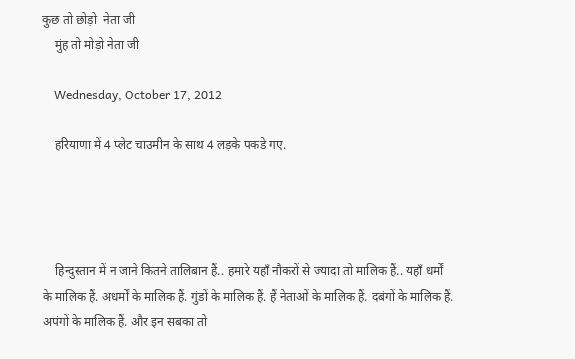कुछ तो छोड़ो  नेता जी
    मुंह तो मोड़ो नेता जी

    Wednesday, October 17, 2012

    हरियाणा में 4 प्लेट चाउमीन के साथ 4 लड़के पकडे गए.




    हिन्दुस्तान में न जाने कितने तालिबान हैं.. हमारे यहाँ नौकरों से ज्यादा तो मालिक हैं.. यहाँ धर्मों के मालिक हैं. अधर्मों के मालिक हैं. गुंडों के मालिक हैं. हैं नेताओं के मालिक हैं. दबंगों के मालिक हैं. अपंगों के मालिक हैं. और इन सबका तो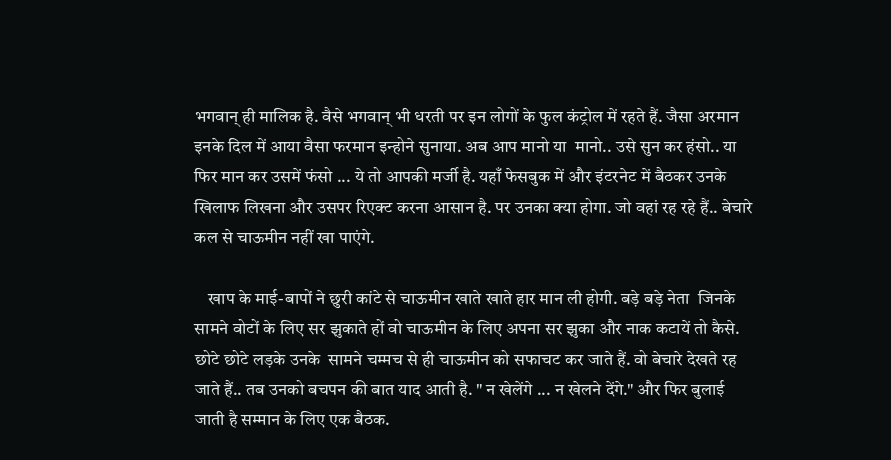भगवान् ही मालिक है. वैसे भगवान् भी धरती पर इन लोगों के फुल कंट्रोल में रहते हैं. जैसा अरमान इनके दिल में आया वैसा फरमान इन्होने सुनाया. अब आप मानो या  मानो.. उसे सुन कर हंसो.. या फिर मान कर उसमें फंसो ... ये तो आपकी मर्जी है. यहाँ फेसबुक में और इंटरनेट में बैठकर उनके खिलाफ लिखना और उसपर रिएक्ट करना आसान है. पर उनका क्या होगा. जो वहां रह रहे हैं.. बेचारे कल से चाऊमीन नहीं खा पाएंगे.

    खाप के माई-बापों ने छुरी कांटे से चाऊमीन खाते खाते हार मान ली होगी. बड़े बड़े नेता  जिनके सामने वोटों के लिए सर झुकाते हों वो चाऊमीन के लिए अपना सर झुका और नाक कटायें तो कैसे. छोटे छोटे लड़के उनके  सामने चम्मच से ही चाऊमीन को सफाचट कर जाते हैं. वो बेचारे देखते रह जाते हैं.. तब उनको बचपन की बात याद आती है. " न खेलेंगे ... न खेलने देंगे." और फिर बुलाई जाती है सम्मान के लिए एक बैठक.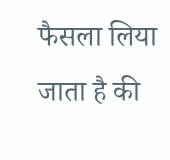फैसला लिया जाता है की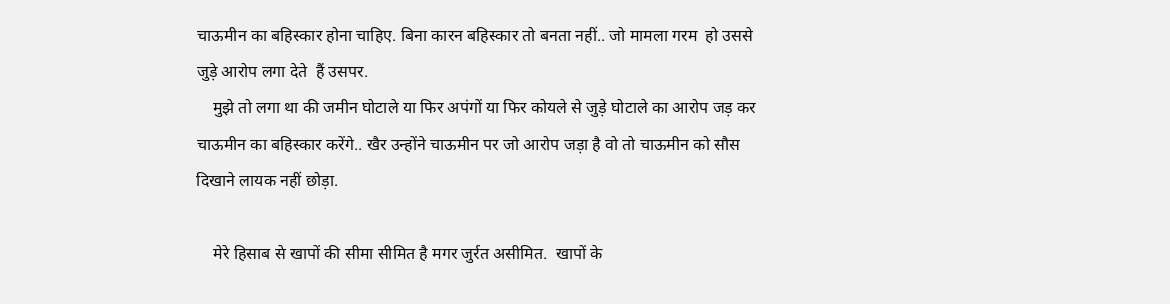चाऊमीन का बहिस्कार होना चाहिए. बिना कारन बहिस्कार तो बनता नहीं.. जो मामला गरम  हो उससे जुड़े आरोप लगा देते  हैं उसपर.
    मुझे तो लगा था की जमीन घोटाले या फिर अपंगों या फिर कोयले से जुड़े घोटाले का आरोप जड़ कर चाऊमीन का बहिस्कार करेंगे.. खैर उन्होंने चाऊमीन पर जो आरोप जड़ा है वो तो चाऊमीन को सौस दिखाने लायक नहीं छोड़ा.

    मेरे हिसाब से खापों की सीमा सीमित है मगर जुर्रत असीमित.  खापों के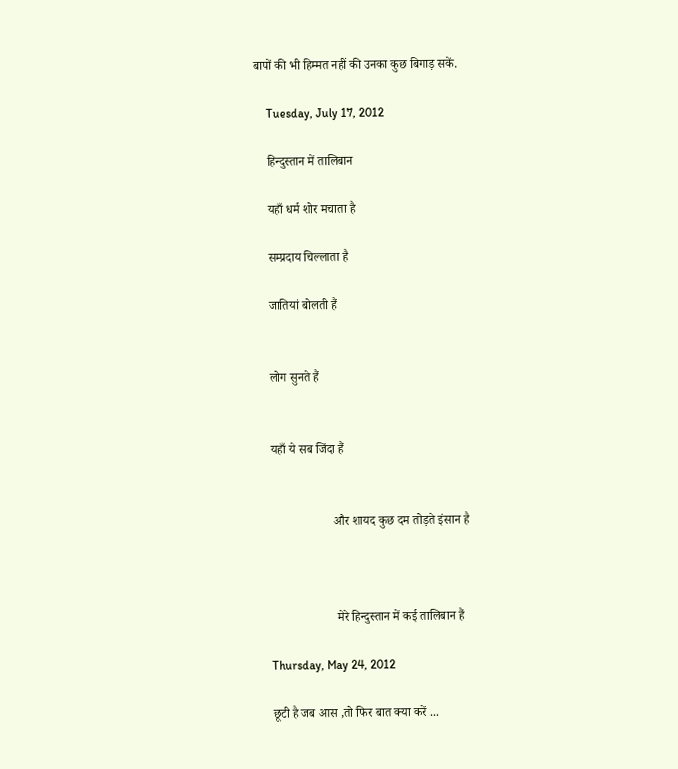बापों की भी हिम्मत नहीं की उनका कुछ बिगाड़ सकें.

    Tuesday, July 17, 2012

    हिन्दुस्तान में तालिबान

    यहाँ धर्म शोर मचाता है

    सम्प्रदाय चिल्लाता है

    जातियां बोलती हैं


    लोग सुनते हैं


    यहाँ ये सब जिंदा हैं


                        और शायद कुछ दम तोड़ते इंसान है



                         मेरे हिन्दुस्तान में कई तालिबान हैं

    Thursday, May 24, 2012

    छूटी है जब आस ,तो फिर बात क्या करें ...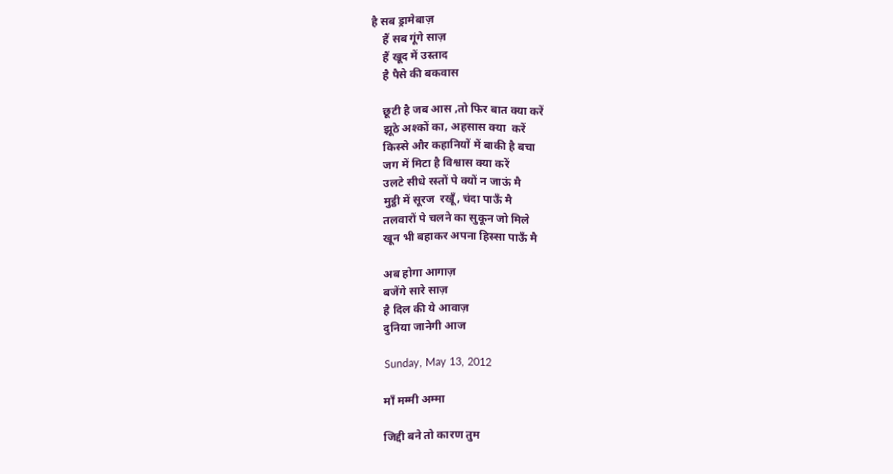है सब ड्रामेबाज़
    हैं सब गूंगे साज़
    हैं खूद में उस्ताद
    है पैसे की बकवास

    छूटी है जब आस ,तो फिर बात क्या करें
    झूठे अश्कों का, अहसास क्या  करें
    किस्से और कहानियों में बाकी है बचा
    जग में मिटा है विश्वास क्या करें
    उलटे सीधे रस्तों पे क्यों न जाऊं मै
    मुट्ठी में सूरज  रखूँ, चंदा पाऊँ मै
    तलवारों पे चलने का सुकून जो मिले
    खून भी बहाकर अपना हिस्सा पाऊँ मै

    अब होगा आगाज़
    बजेंगे सारे साज़
    है दिल की ये आवाज़
    दुनिया जानेगी आज

    Sunday, May 13, 2012

    माँ मम्मी अम्मा

    जिद्दी बने तो कारण तुम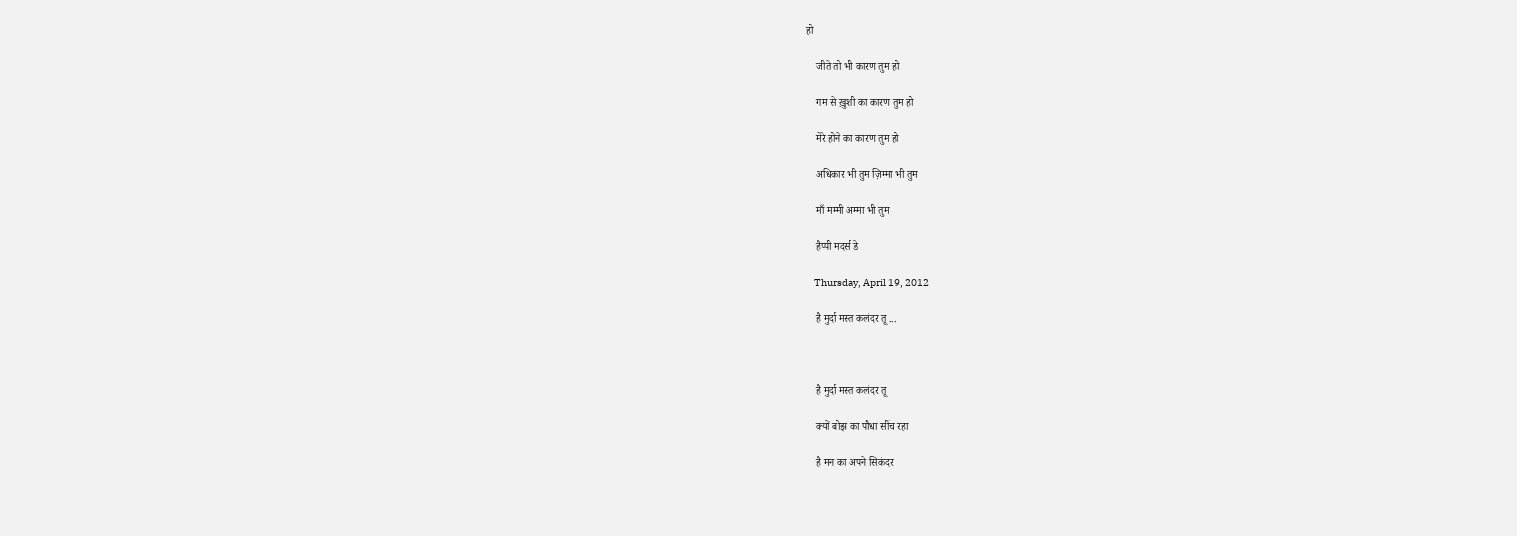हो

    जीते तो भी कारण तुम हो

    गम से ख़ुशी का कारण तुम हो

    मेरे होने का कारण तुम हो

    अधिकार भी तुम ज़िम्मा भी तुम

    माँ मम्मी अम्मा भी तुम

    हैप्पी मदर्स डे

    Thursday, April 19, 2012

    है मुर्दा मस्त कलंदर तू ...



    है मुर्दा मस्त कलंदर तू

    क्यों बोझ का पौधा सींच रहा

    है मन का अपने सिकंदर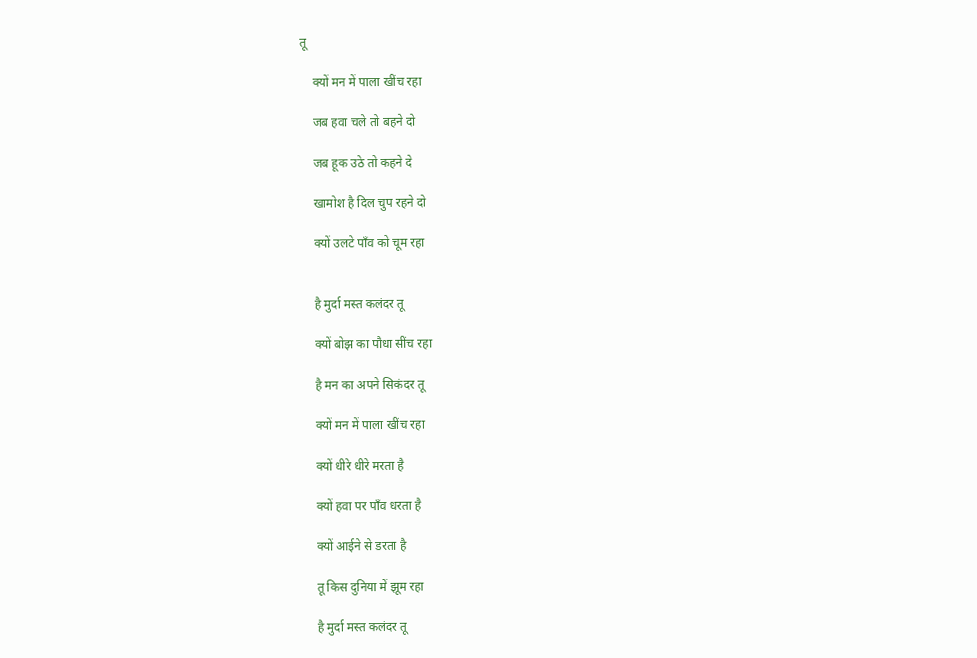तू

    क्यों मन में पाला खींच रहा

    जब हवा चले तो बहने दो

    जब हूक उठे तो कहने दे

    खामोश है दिल चुप रहने दो

    क्यों उलटे पाँव को चूम रहा


    है मुर्दा मस्त कलंदर तू

    क्यों बोझ का पौधा सींच रहा

    है मन का अपने सिकंदर तू

    क्यों मन में पाला खींच रहा

    क्यों धीरे धीरे मरता है

    क्यों हवा पर पाँव धरता है

    क्यों आईने से डरता है

    तू किस दुनिया में झूम रहा

    है मुर्दा मस्त कलंदर तू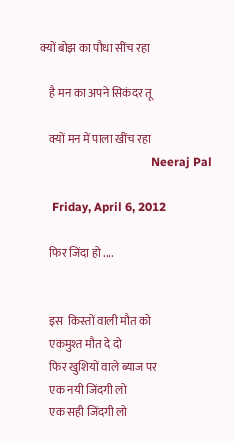क्यों बोझ का पौधा सींच रहा

    है मन का अपने सिकंदर तू

    क्यों मन में पाला खींच रहा
                                     Neeraj Pal

    Friday, April 6, 2012

    फिर जिंदा हो ....


    इस  किस्तों वाली मौत को
    एकमुश्त मौत दे दो
    फिर खुशियों वाले ब्याज पर
    एक नयी जिंदगी लो
    एक सही जिंदगी लो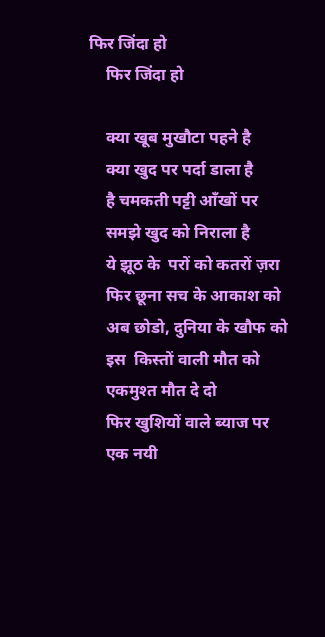फिर जिंदा हो
    फिर जिंदा हो

    क्या खूब मुखौटा पहने है
    क्या खुद पर पर्दा डाला है
    है चमकती पट्टी आँखों पर
    समझे खुद को निराला है
    ये झूठ के  परों को कतरों ज़रा
    फिर छूना सच के आकाश को
    अब छोडो, दुनिया के खौफ को
    इस  किस्तों वाली मौत को
    एकमुश्त मौत दे दो
    फिर खुशियों वाले ब्याज पर
    एक नयी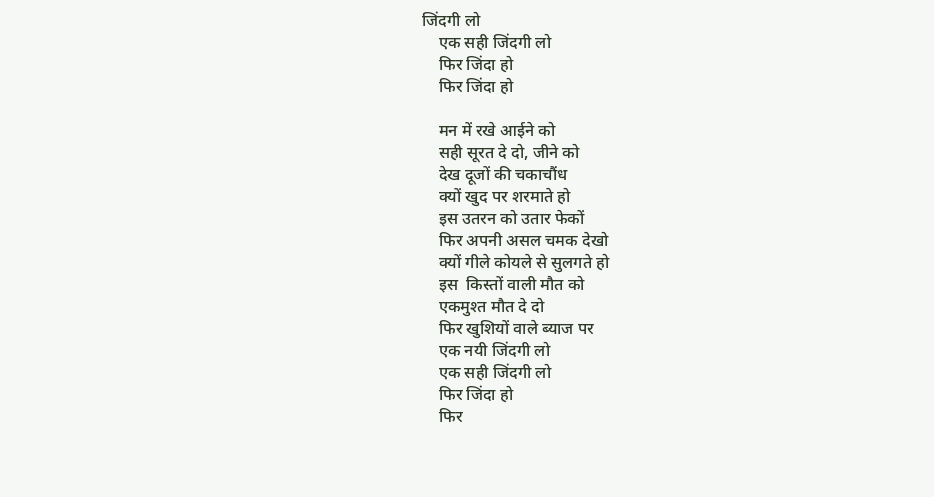जिंदगी लो
    एक सही जिंदगी लो
    फिर जिंदा हो
    फिर जिंदा हो

    मन में रखे आईने को
    सही सूरत दे दो, जीने को
    देख दूजों की चकाचौंध
    क्यों खुद पर शरमाते हो
    इस उतरन को उतार फेकों
    फिर अपनी असल चमक देखो
    क्यों गीले कोयले से सुलगते हो
    इस  किस्तों वाली मौत को
    एकमुश्त मौत दे दो
    फिर खुशियों वाले ब्याज पर
    एक नयी जिंदगी लो
    एक सही जिंदगी लो
    फिर जिंदा हो
    फिर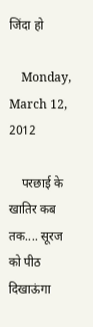जिंदा हो

    Monday, March 12, 2012

    परछाई के खातिर कब तक.... सूरज को पीठ दिखाऊंगा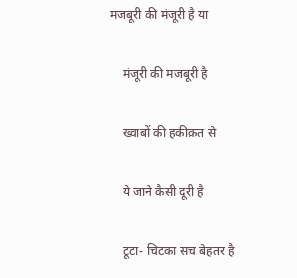मजबूरी की मंजूरी है या

    मंजूरी की मजबूरी है

    ख्वाबों की हकीक़त से

    ये जाने कैसी दूरी है

    टूटा- चिटका सच बेहतर है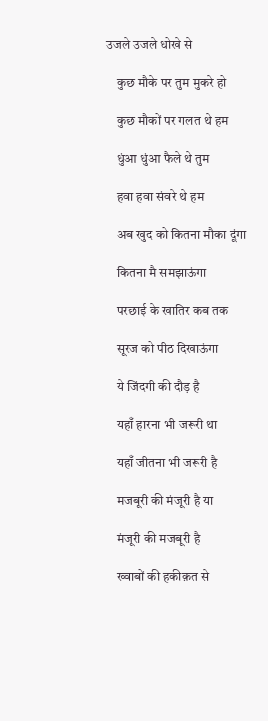उजले उजले धोखे से

    कुछ मौके पर तुम मुकरे हो

    कुछ मौकों पर गलत थे हम

    धुंआ धुंआ फैले थे तुम

    हवा हवा संवरे थे हम

    अब खुद को कितना मौका दूंगा

    कितना मै समझाऊंगा

    परछाई के खातिर कब तक

    सूरज को पीठ दिखाऊंगा

    ये जिंदगी की दौड़ है

    यहाँ हारना भी जरूरी था

    यहाँ जीतना भी जरूरी है

    मजबूरी की मंजूरी है या

    मंजूरी की मजबूरी है

    ख्वाबों की हकीक़त से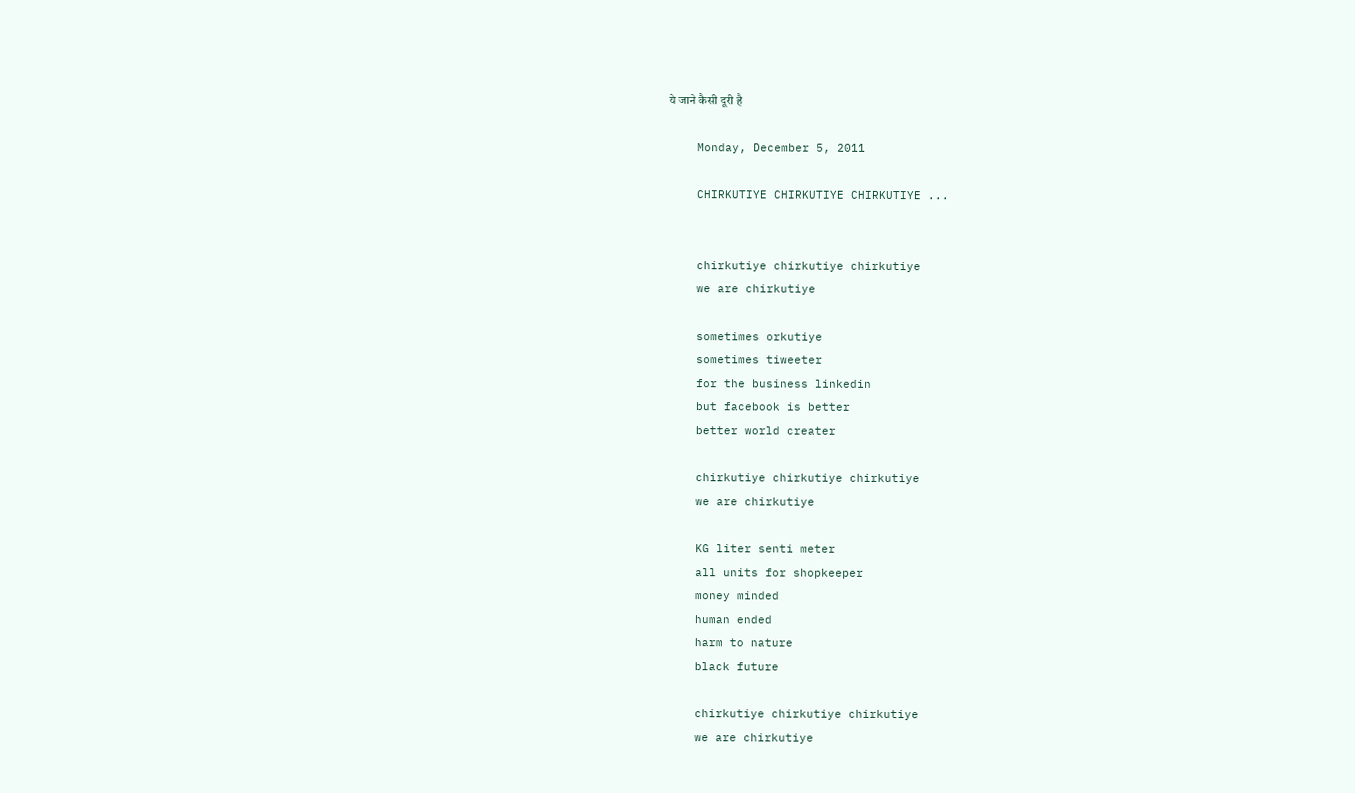ये जाने कैसी दूरी है

    Monday, December 5, 2011

    CHIRKUTIYE CHIRKUTIYE CHIRKUTIYE ...


    chirkutiye chirkutiye chirkutiye
    we are chirkutiye

    sometimes orkutiye
    sometimes tiweeter
    for the business linkedin
    but facebook is better
    better world creater

    chirkutiye chirkutiye chirkutiye
    we are chirkutiye

    KG liter senti meter
    all units for shopkeeper
    money minded
    human ended
    harm to nature
    black future

    chirkutiye chirkutiye chirkutiye
    we are chirkutiye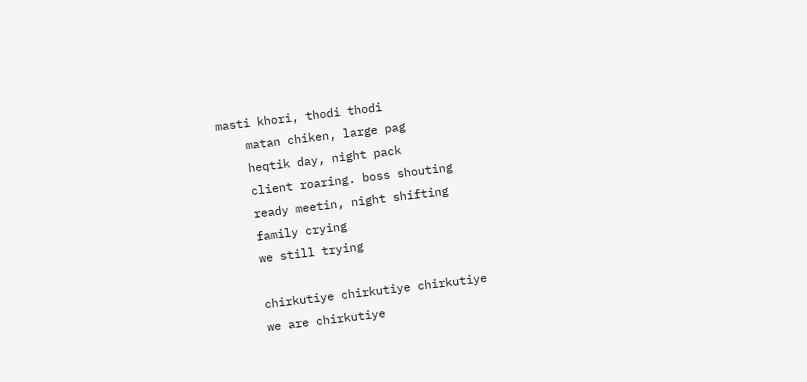masti khori, thodi thodi
    matan chiken, large pag
    heqtik day, night pack
    client roaring. boss shouting
    ready meetin, night shifting
    family crying
    we still trying

    chirkutiye chirkutiye chirkutiye
    we are chirkutiye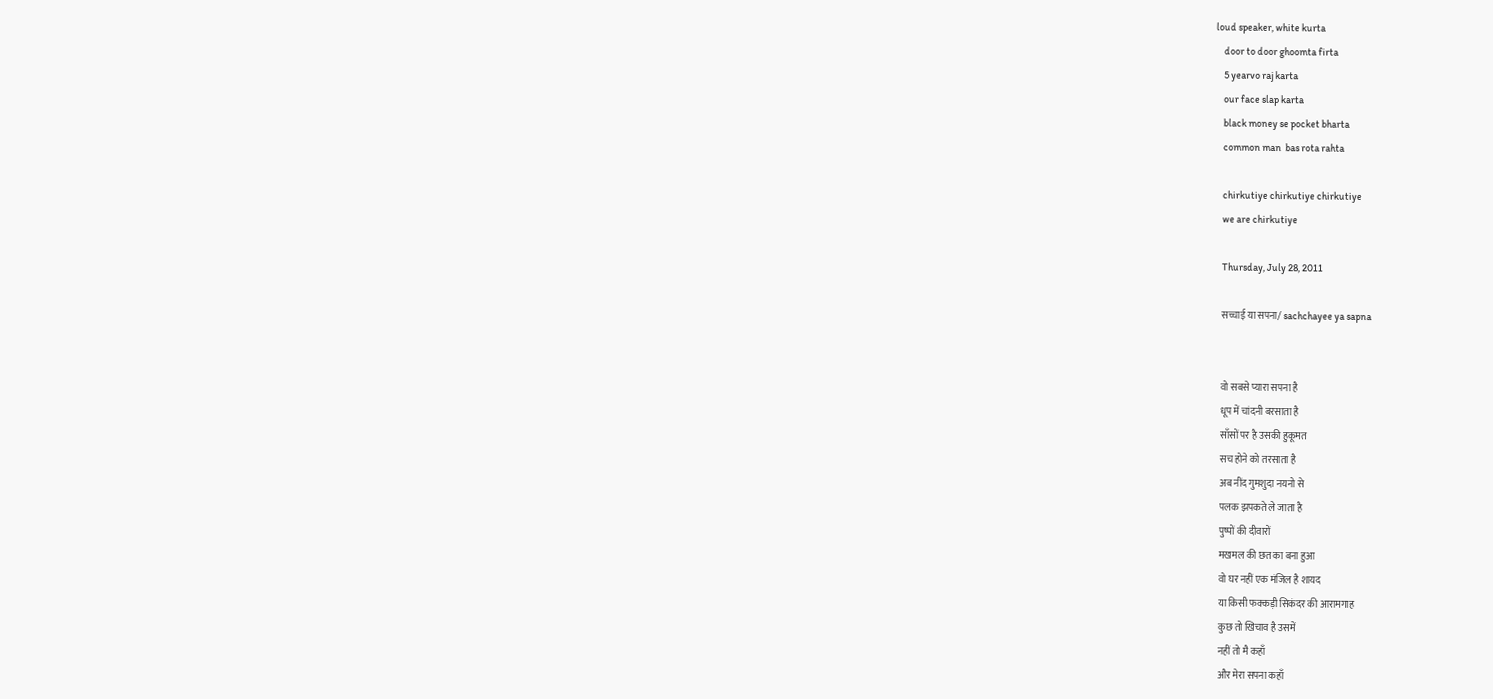loud speaker, white kurta
    door to door ghoomta firta
    5 yearvo raj karta
    our face slap karta
    black money se pocket bharta
    common man  bas rota rahta

    chirkutiye chirkutiye chirkutiye
    we are chirkutiye

    Thursday, July 28, 2011

    सच्चाई या सपना/ sachchayee ya sapna


    वो सबसे प्यारा सपना है
    धूप में चांदनी बरसाता है
    साँसों पर है उसकी हुकूमत
    सच होने को तरसाता है
    अब नींद गुमशुदा नयनो से
    पलक झपकते ले जाता है
    पुष्पों की दीवारों
    मखमल की छत का बना हुआ
    वो घर नहीं एक मंजिल है शायद
    या किसी फक्कड़ी सिकंदर की आरामगाह
    कुछ तो खिचाव है उसमें
    नहीं तो मै कहाँ
    और मेरा सपना कहाँ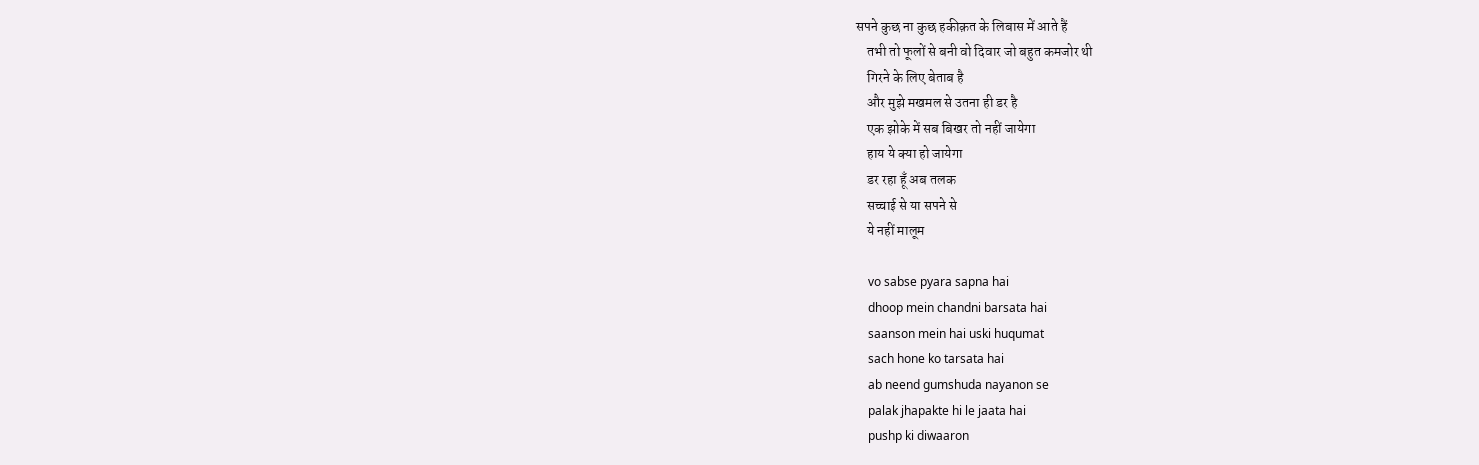सपने कुछ ना कुछ हकीक़त के लिबास में आते हैं
    तभी तो फूलों से बनी वो दिवार जो बहुत कमजोर थी
    गिरने के लिए बेताब है
    और मुझे मखमल से उतना ही डर है
    एक झोके में सब बिखर तो नहीं जायेगा
    हाय ये क्या हो जायेगा
    डर रहा हूँ अब तलक
    सच्चाई से या सपने से
    ये नहीं मालूम

    vo sabse pyara sapna hai
    dhoop mein chandni barsata hai
    saanson mein hai uski huqumat
    sach hone ko tarsata hai
    ab neend gumshuda nayanon se
    palak jhapakte hi le jaata hai
    pushp ki diwaaron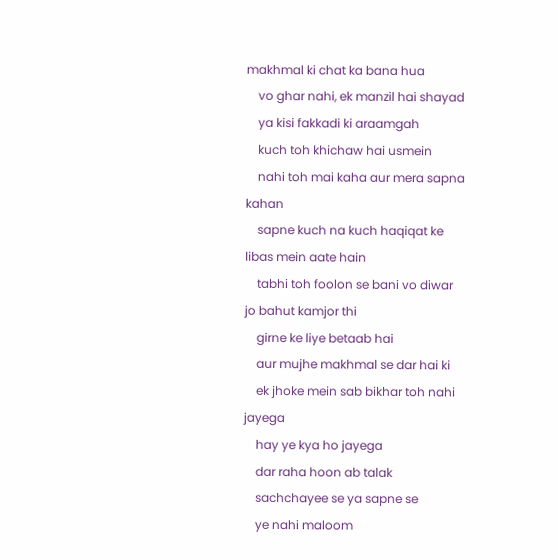makhmal ki chat ka bana hua
    vo ghar nahi, ek manzil hai shayad
    ya kisi fakkadi ki araamgah
    kuch toh khichaw hai usmein
    nahi toh mai kaha aur mera sapna kahan
    sapne kuch na kuch haqiqat ke libas mein aate hain
    tabhi toh foolon se bani vo diwar jo bahut kamjor thi
    girne ke liye betaab hai
    aur mujhe makhmal se dar hai ki
    ek jhoke mein sab bikhar toh nahi jayega
    hay ye kya ho jayega
    dar raha hoon ab talak
    sachchayee se ya sapne se
    ye nahi maloom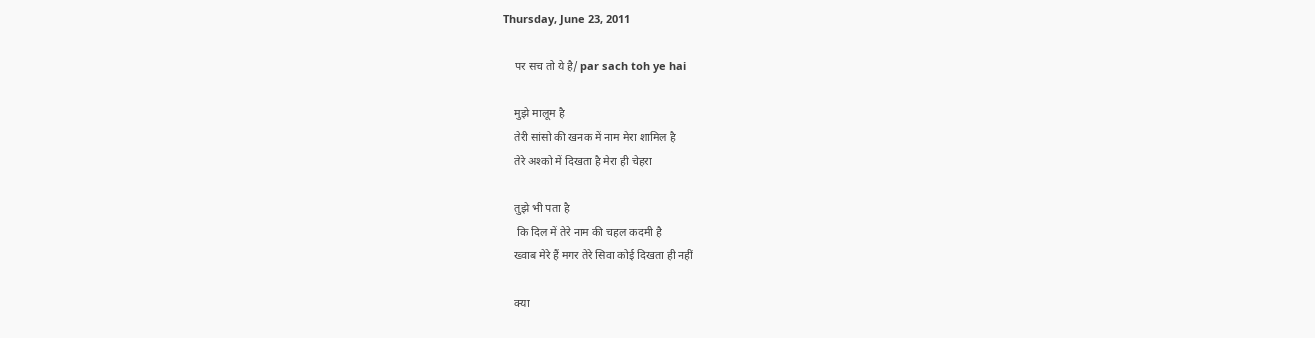Thursday, June 23, 2011

    पर सच तो ये है/ par sach toh ye hai

    मुझे मालूम है
    तेरी सांसो की खनक में नाम मेरा शामिल है
    तेरे अश्को में दिखता है मेरा ही चेहरा

    तुझे भी पता है
     कि दिल में तेरे नाम की चहल कदमी है
    ख्वाब मेरे हैं मगर तेरे सिवा कोई दिखता ही नहीं

    क्या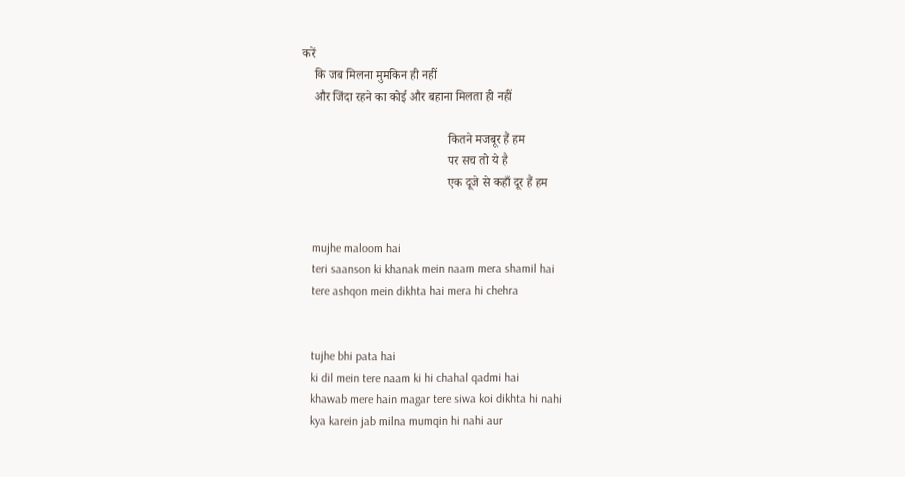करें
    कि जब मिलना मुमकिन ही नहीं
    और जिंदा रहने का कोई और बहाना मिलता ही नहीं

                                               कितने मजबूर हैं हम
                                               पर सच तो ये है
                                               एक दूजे से कहाँ दूर हैं हम


    mujhe maloom hai
    teri saanson ki khanak mein naam mera shamil hai
    tere ashqon mein dikhta hai mera hi chehra


    tujhe bhi pata hai
    ki dil mein tere naam ki hi chahal qadmi hai
    khawab mere hain magar tere siwa koi dikhta hi nahi
    kya karein jab milna mumqin hi nahi aur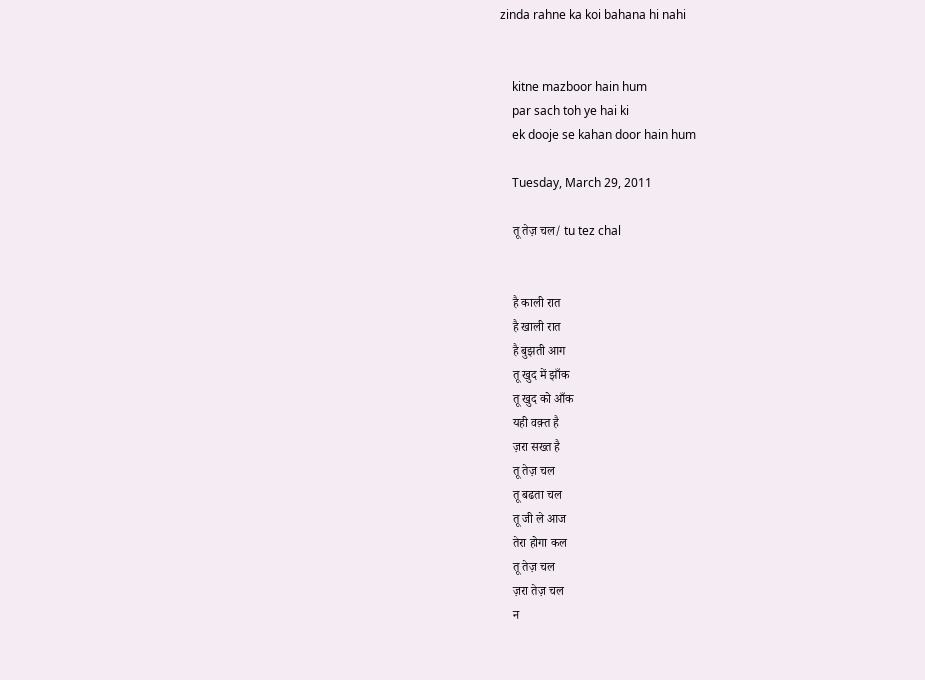zinda rahne ka koi bahana hi nahi


    kitne mazboor hain hum
    par sach toh ye hai ki
    ek dooje se kahan door hain hum

    Tuesday, March 29, 2011

    तू तेज़ चल/ tu tez chal


    है काली रात
    है खाली रात
    है बुझती आग
    तू खुद में झाँक
    तू खुद को आँक
    यही वक़्त है
    ज़रा सख्त है
    तू तेज़ चल
    तू बढता चल
    तू जी ले आज
    तेरा होगा कल
    तू तेज़ चल
    ज़रा तेज़ चल
    न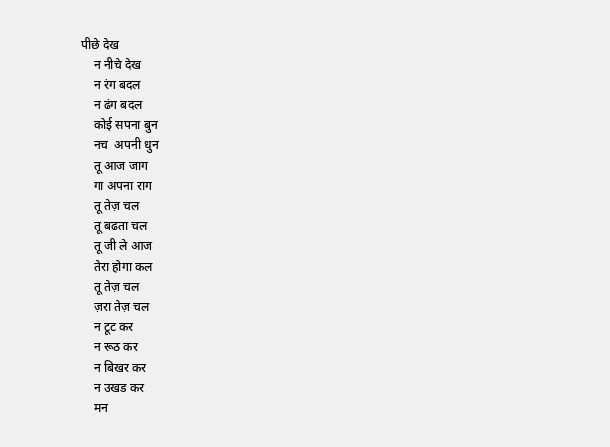पीछे देख
    न नीचे देख
    न रंग बदल
    न ढंग बदल
    कोई सपना बुन
    नच  अपनी धुन
    तू आज जाग
    गा अपना राग
    तू तेज़ चल
    तू बढता चल
    तू जी ले आज
    तेरा होगा कल
    तू तेज़ चल
    ज़रा तेज़ चल
    न टूट कर
    न रूठ कर
    न बिखर कर
    न उखड कर
    मन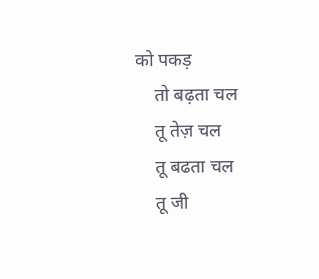को पकड़
    तो बढ़ता चल
    तू तेज़ चल
    तू बढता चल
    तू जी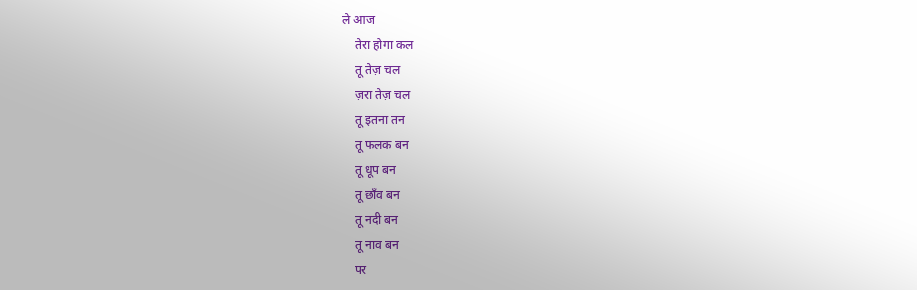ले आज
    तेरा होगा कल
    तू तेज़ चल
    ज़रा तेज़ चल
    तू इतना तन
    तू फलक बन
    तू धूप बन
    तू छाँव बन
    तू नदी बन
    तू नाव बन
    पर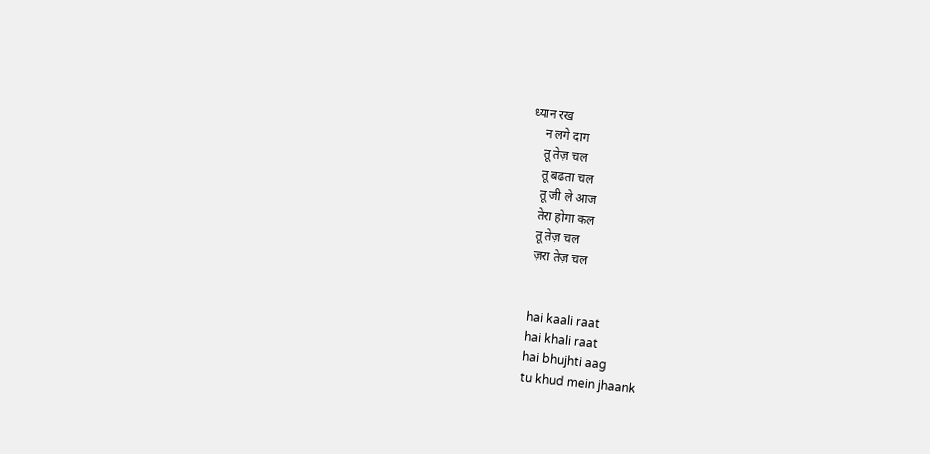ध्यान रख
    न लगे दाग
    तू तेज़ चल
    तू बढता चल
    तू जी ले आज
    तेरा होगा कल
    तू तेज़ चल
    ज़रा तेज़ चल


    hai kaali raat
    hai khali raat
    hai bhujhti aag
    tu khud mein jhaank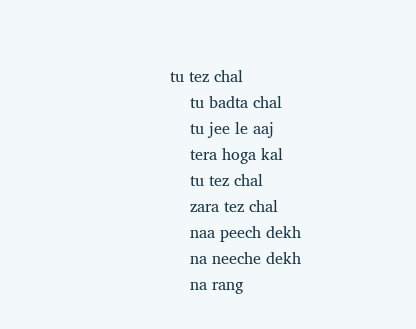tu tez chal
    tu badta chal
    tu jee le aaj
    tera hoga kal
    tu tez chal
    zara tez chal
    naa peech dekh
    na neeche dekh
    na rang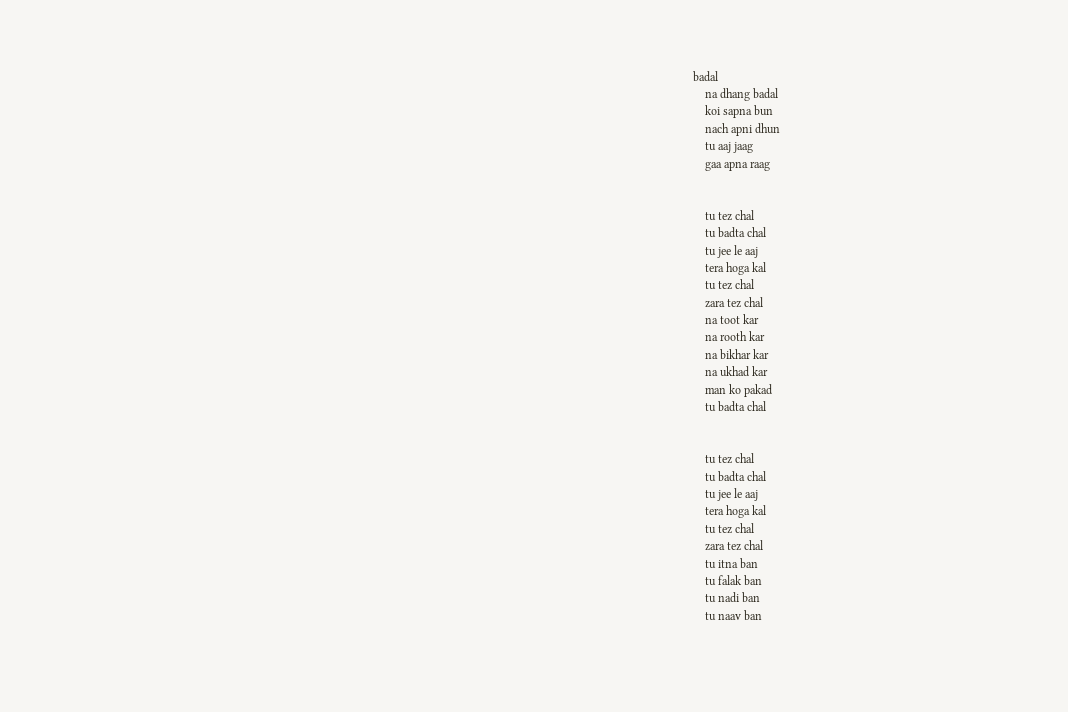badal
    na dhang badal
    koi sapna bun
    nach apni dhun
    tu aaj jaag
    gaa apna raag


    tu tez chal
    tu badta chal
    tu jee le aaj
    tera hoga kal
    tu tez chal
    zara tez chal
    na toot kar
    na rooth kar
    na bikhar kar
    na ukhad kar
    man ko pakad
    tu badta chal


    tu tez chal
    tu badta chal
    tu jee le aaj
    tera hoga kal
    tu tez chal
    zara tez chal
    tu itna ban
    tu falak ban
    tu nadi ban
    tu naav ban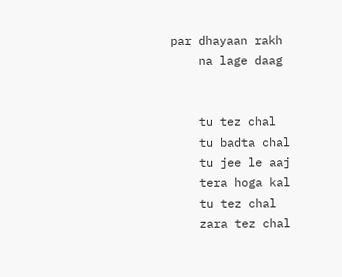par dhayaan rakh
    na lage daag


    tu tez chal
    tu badta chal
    tu jee le aaj
    tera hoga kal
    tu tez chal
    zara tez chal